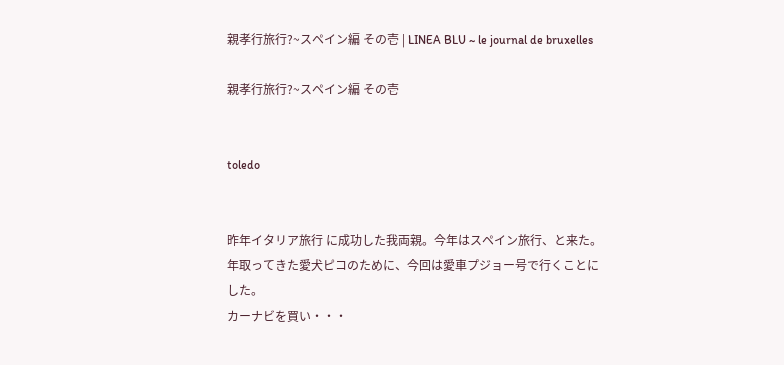親孝行旅行?~スペイン編 その壱 | LINEA BLU ~ le journal de bruxelles

親孝行旅行?~スペイン編 その壱


toledo


昨年イタリア旅行 に成功した我両親。今年はスペイン旅行、と来た。
年取ってきた愛犬ピコのために、今回は愛車プジョー号で行くことにした。
カーナビを買い・・・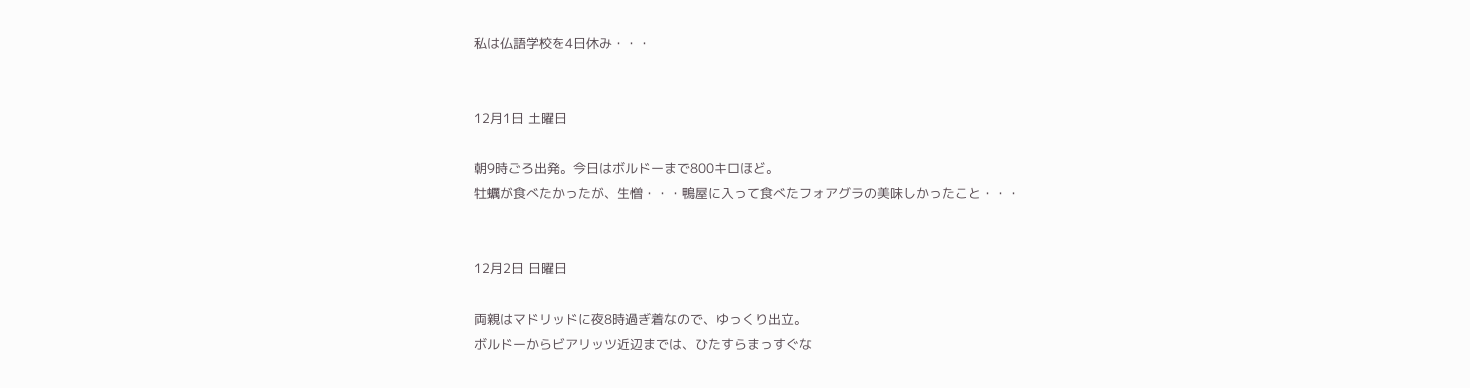私は仏語学校を4日休み・・・


12月1日 土曜日

朝9時ごろ出発。今日はボルドーまで800キロほど。
牡蠣が食べたかったが、生憎・・・鴨屋に入って食べたフォアグラの美味しかったこと・・・


12月2日 日曜日

両親はマドリッドに夜8時過ぎ着なので、ゆっくり出立。
ボルドーからビアリッツ近辺までは、ひたすらまっすぐな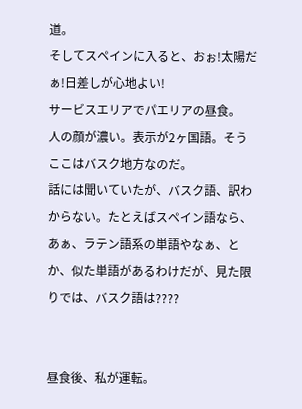道。
そしてスペインに入ると、おぉ!太陽だぁ!日差しが心地よい!
サービスエリアでパエリアの昼食。
人の顔が濃い。表示が2ヶ国語。そうここはバスク地方なのだ。
話には聞いていたが、バスク語、訳わからない。たとえばスペイン語なら、あぁ、ラテン語系の単語やなぁ、とか、似た単語があるわけだが、見た限りでは、バスク語は????


昼食後、私が運転。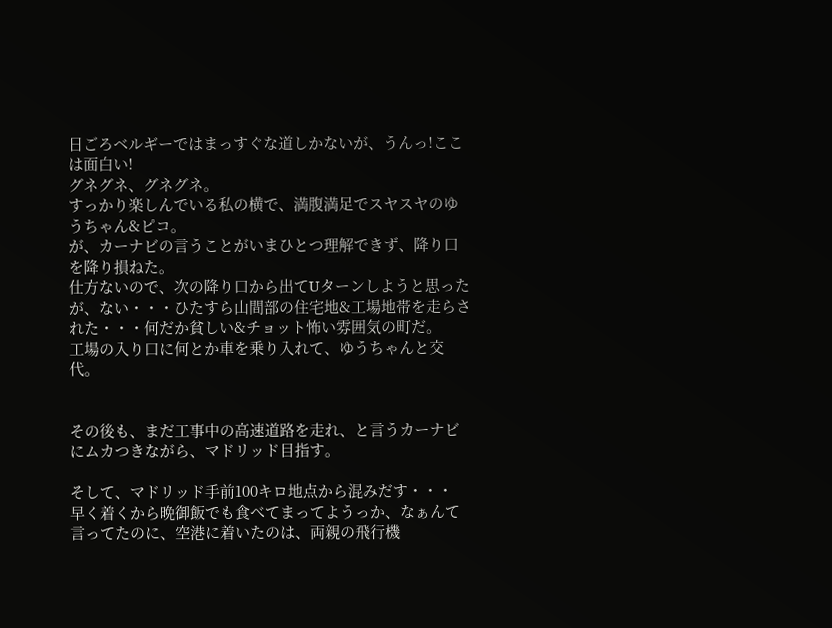日ごろベルギーではまっすぐな道しかないが、うんっ!ここは面白い!
グネグネ、グネグネ。
すっかり楽しんでいる私の横で、満腹満足でスヤスヤのゆうちゃん&ピコ。
が、カーナビの言うことがいまひとつ理解できず、降り口を降り損ねた。
仕方ないので、次の降り口から出てUターンしようと思ったが、ない・・・ひたすら山間部の住宅地&工場地帯を走らされた・・・何だか貧しい&チョット怖い雰囲気の町だ。
工場の入り口に何とか車を乗り入れて、ゆうちゃんと交代。


その後も、まだ工事中の高速道路を走れ、と言うカーナビにムカつきながら、マドリッド目指す。

そして、マドリッド手前100キロ地点から混みだす・・・
早く着くから晩御飯でも食べてまってようっか、なぁんて言ってたのに、空港に着いたのは、両親の飛行機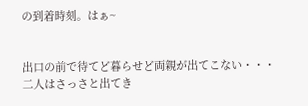の到着時刻。はぁ~


出口の前で待てど暮らせど両親が出てこない・・・
二人はさっさと出てき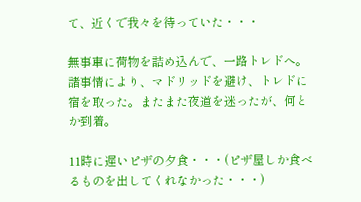て、近くで我々を待っていた・・・

無事車に荷物を詰め込んで、一路トレドへ。諸事情により、マドリッドを避け、トレドに宿を取った。またまた夜道を迷ったが、何とか到着。

11時に遅いピザの夕食・・・(ピザ屋しか食べるものを出してくれなかった・・・)